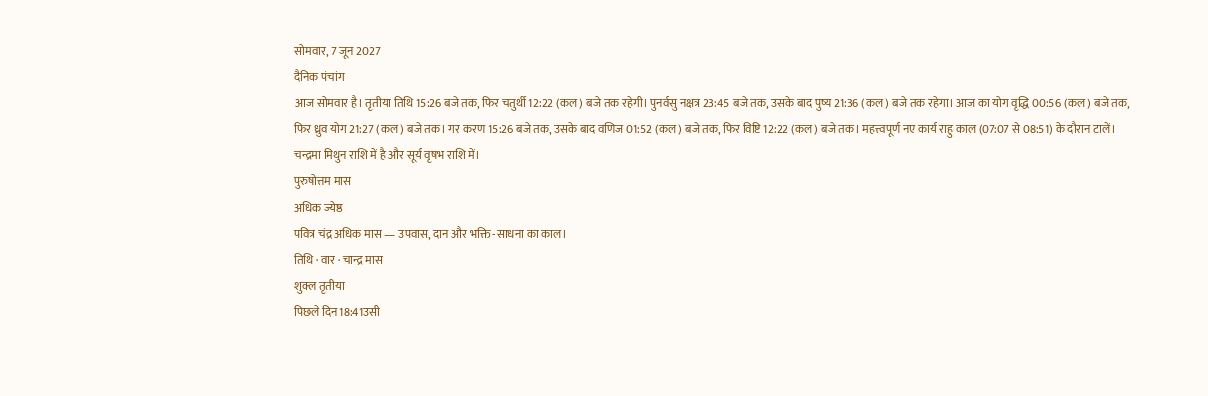सोमवार, 7 जून 2027
दैनिक पंचांग
आज सोमवार है। तृतीया तिथि 15:26 बजे तक, फिर चतुर्थी 12:22 (कल) बजे तक रहेगी। पुनर्वसु नक्षत्र 23:45 बजे तक, उसके बाद पुष्य 21:36 (कल) बजे तक रहेगा। आज का योग वृद्धि 00:56 (कल) बजे तक, फिर ध्रुव योग 21:27 (कल) बजे तक। गर करण 15:26 बजे तक, उसके बाद वणिज 01:52 (कल) बजे तक, फिर विष्टि 12:22 (कल) बजे तक। महत्त्वपूर्ण नए कार्य राहु काल (07:07 से 08:51) के दौरान टालें। चन्द्रमा मिथुन राशि में है और सूर्य वृषभ राशि में।
पुरुषोत्तम मास
अधिक ज्येष्ठ
पवित्र चंद्र अधिक मास — उपवास, दान और भक्ति-साधना का काल।
तिथि · वार · चान्द्र मास
शुक्ल तृतीया
पिछले दिन18:41उसी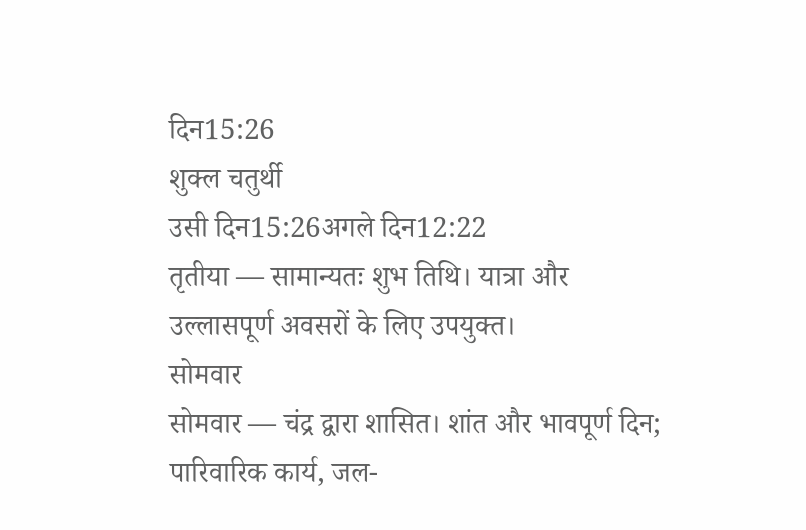दिन15:26
शुक्ल चतुर्थी
उसी दिन15:26अगले दिन12:22
तृतीया — सामान्यतः शुभ तिथि। यात्रा और उल्लासपूर्ण अवसरों के लिए उपयुक्त।
सोमवार
सोमवार — चंद्र द्वारा शासित। शांत और भावपूर्ण दिन; पारिवारिक कार्य, जल-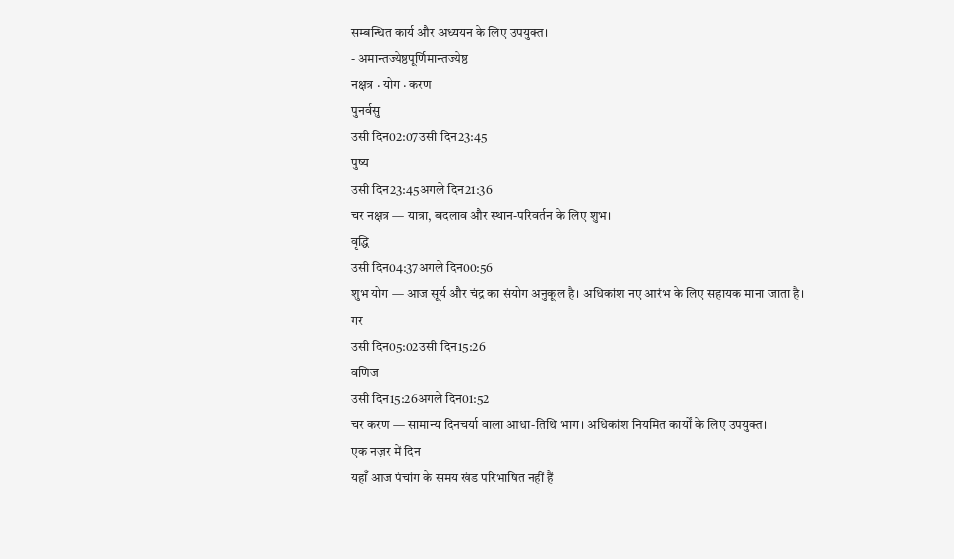सम्बन्धित कार्य और अध्ययन के लिए उपयुक्त।
- अमान्तज्येष्ठपूर्णिमान्तज्येष्ठ
नक्षत्र · योग · करण
पुनर्वसु
उसी दिन02:07उसी दिन23:45
पुष्य
उसी दिन23:45अगले दिन21:36
चर नक्षत्र — यात्रा, बदलाव और स्थान-परिवर्तन के लिए शुभ।
वृद्धि
उसी दिन04:37अगले दिन00:56
शुभ योग — आज सूर्य और चंद्र का संयोग अनुकूल है। अधिकांश नए आरंभ के लिए सहायक माना जाता है।
गर
उसी दिन05:02उसी दिन15:26
वणिज
उसी दिन15:26अगले दिन01:52
चर करण — सामान्य दिनचर्या वाला आधा-तिथि भाग। अधिकांश नियमित कार्यों के लिए उपयुक्त।
एक नज़र में दिन
यहाँ आज पंचांग के समय खंड परिभाषित नहीं हैं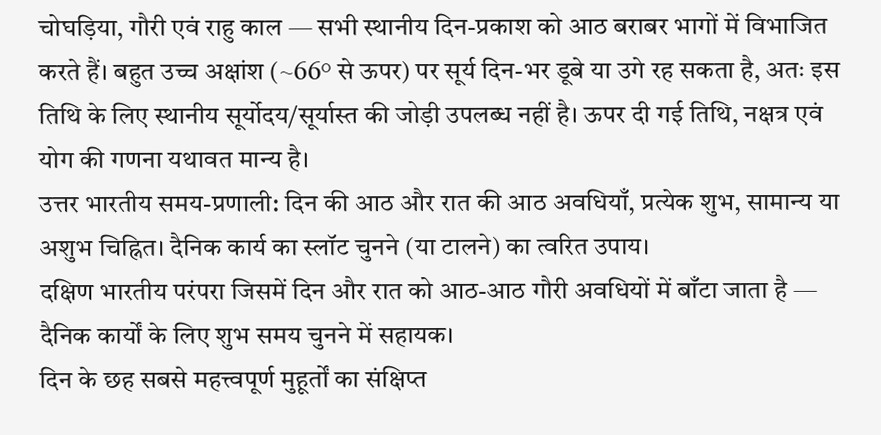चोघड़िया, गौरी एवं राहु काल — सभी स्थानीय दिन-प्रकाश को आठ बराबर भागों में विभाजित करते हैं। बहुत उच्च अक्षांश (~66° से ऊपर) पर सूर्य दिन-भर डूबे या उगे रह सकता है, अतः इस तिथि के लिए स्थानीय सूर्योदय/सूर्यास्त की जोड़ी उपलब्ध नहीं है। ऊपर दी गई तिथि, नक्षत्र एवं योग की गणना यथावत मान्य है।
उत्तर भारतीय समय-प्रणाली: दिन की आठ और रात की आठ अवधियाँ, प्रत्येक शुभ, सामान्य या अशुभ चिह्नित। दैनिक कार्य का स्लॉट चुनने (या टालने) का त्वरित उपाय।
दक्षिण भारतीय परंपरा जिसमें दिन और रात को आठ-आठ गौरी अवधियों में बाँटा जाता है — दैनिक कार्यों के लिए शुभ समय चुनने में सहायक।
दिन के छह सबसे महत्त्वपूर्ण मुहूर्तों का संक्षिप्त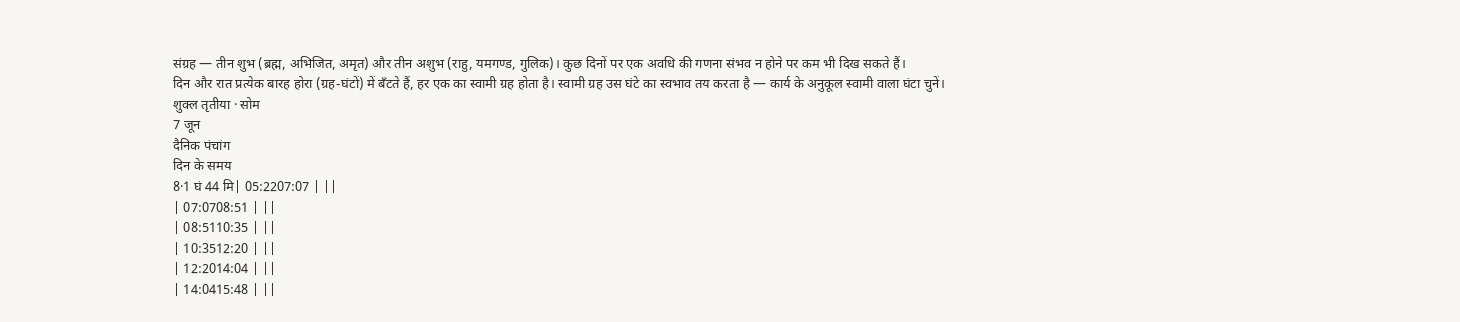संग्रह — तीन शुभ (ब्रह्म, अभिजित, अमृत) और तीन अशुभ (राहु, यमगण्ड, गुलिक)। कुछ दिनों पर एक अवधि की गणना संभव न होने पर कम भी दिख सकते हैं।
दिन और रात प्रत्येक बारह होरा (ग्रह-घंटों) में बँटते हैं, हर एक का स्वामी ग्रह होता है। स्वामी ग्रह उस घंटे का स्वभाव तय करता है — कार्य के अनुकूल स्वामी वाला घंटा चुनें।
शुक्ल तृतीया · सोम
7 जून
दैनिक पंचांग
दिन के समय
8·1 घं 44 मि| 05:2207:07 | ||
| 07:0708:51 | ||
| 08:5110:35 | ||
| 10:3512:20 | ||
| 12:2014:04 | ||
| 14:0415:48 | ||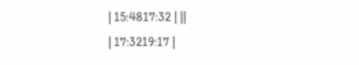| 15:4817:32 | ||
| 17:3219:17 |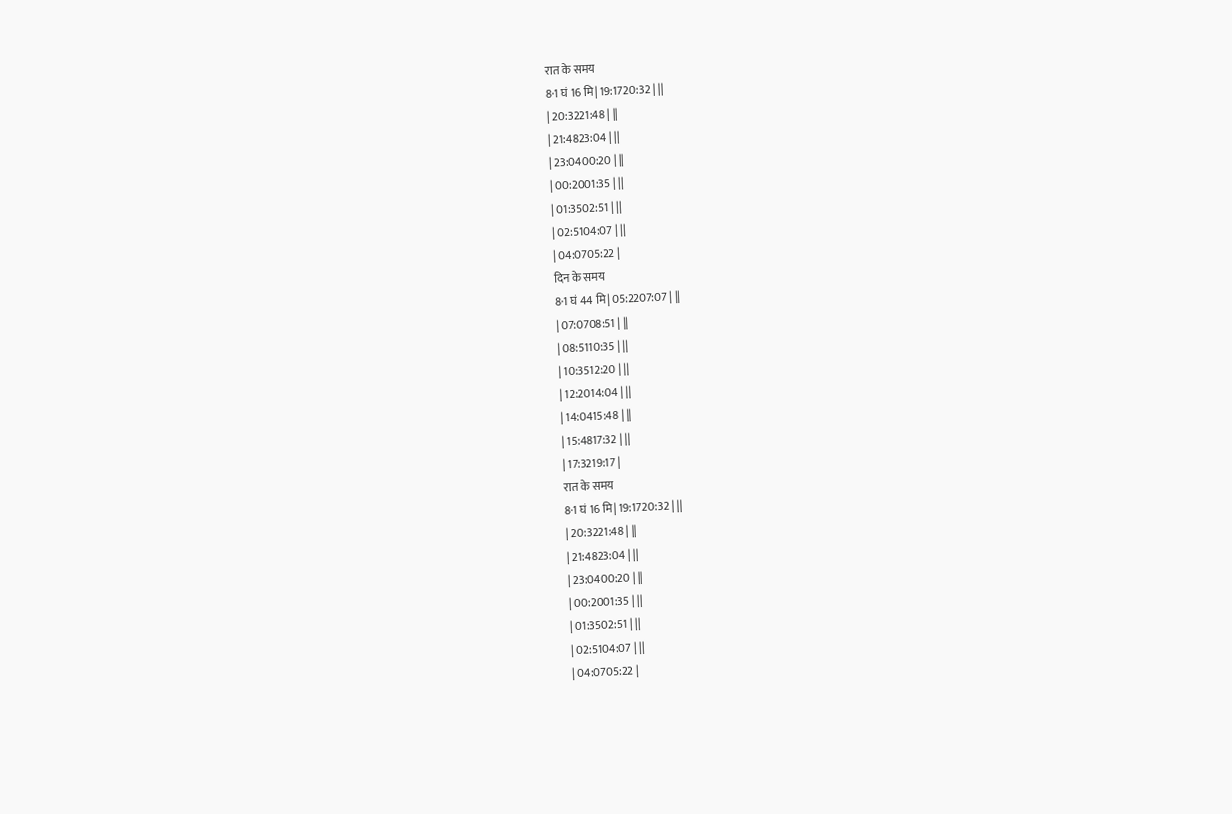रात के समय
8·1 घं 16 मि| 19:1720:32 | ||
| 20:3221:48 | ||
| 21:4823:04 | ||
| 23:0400:20 | ||
| 00:2001:35 | ||
| 01:3502:51 | ||
| 02:5104:07 | ||
| 04:0705:22 |
दिन के समय
8·1 घं 44 मि| 05:2207:07 | ||
| 07:0708:51 | ||
| 08:5110:35 | ||
| 10:3512:20 | ||
| 12:2014:04 | ||
| 14:0415:48 | ||
| 15:4817:32 | ||
| 17:3219:17 |
रात के समय
8·1 घं 16 मि| 19:1720:32 | ||
| 20:3221:48 | ||
| 21:4823:04 | ||
| 23:0400:20 | ||
| 00:2001:35 | ||
| 01:3502:51 | ||
| 02:5104:07 | ||
| 04:0705:22 |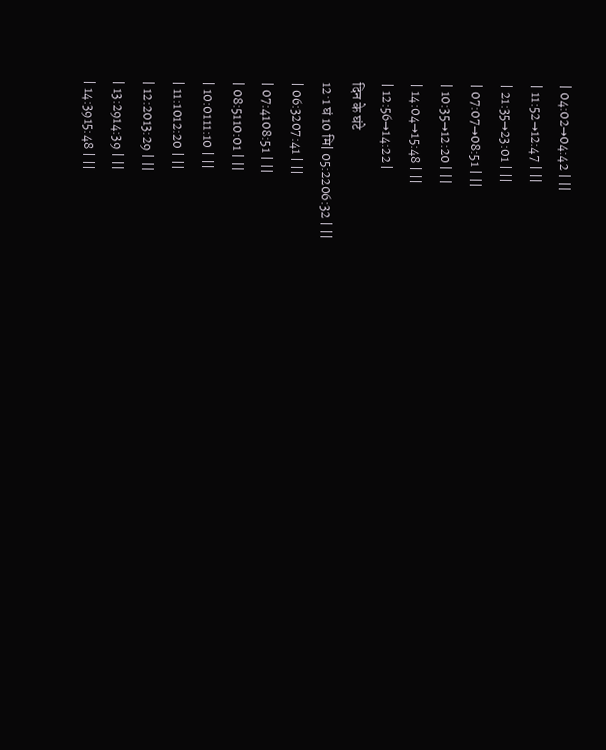| 04:02→04:42 | ||
| 11:52→12:47 | ||
| 21:35→23:01 | ||
| 07:07→08:51 | ||
| 10:35→12:20 | ||
| 14:04→15:48 | ||
| 12:56→14:22 |
दिन के घंटे
12·1 घं 10 मि| 05:2206:32 | ||
| 06:3207:41 | ||
| 07:4108:51 | ||
| 08:5110:01 | ||
| 10:0111:10 | ||
| 11:1012:20 | ||
| 12:2013:29 | ||
| 13:2914:39 | ||
| 14:3915:48 | ||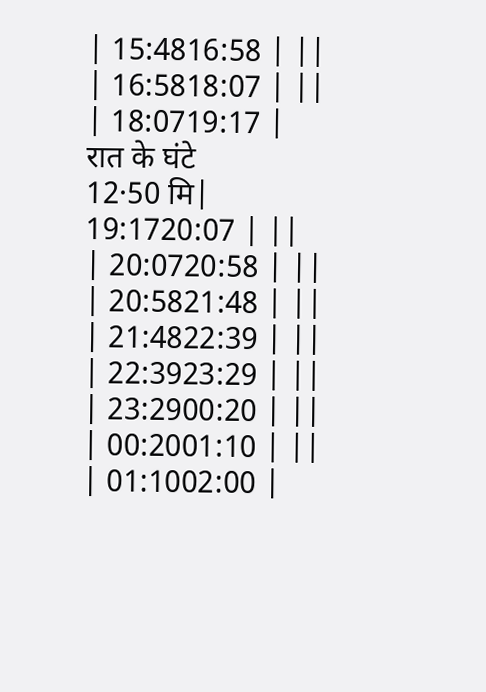| 15:4816:58 | ||
| 16:5818:07 | ||
| 18:0719:17 |
रात के घंटे
12·50 मि| 19:1720:07 | ||
| 20:0720:58 | ||
| 20:5821:48 | ||
| 21:4822:39 | ||
| 22:3923:29 | ||
| 23:2900:20 | ||
| 00:2001:10 | ||
| 01:1002:00 |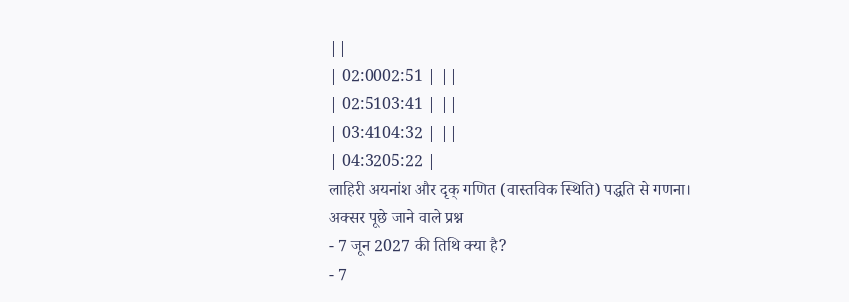||
| 02:0002:51 | ||
| 02:5103:41 | ||
| 03:4104:32 | ||
| 04:3205:22 |
लाहिरी अयनांश और दृक् गणित (वास्तविक स्थिति) पद्धति से गणना।
अक्सर पूछे जाने वाले प्रश्न
- 7 जून 2027 की तिथि क्या है?
- 7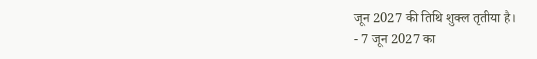जून 2027 की तिथि शुक्ल तृतीया है।
- 7 जून 2027 का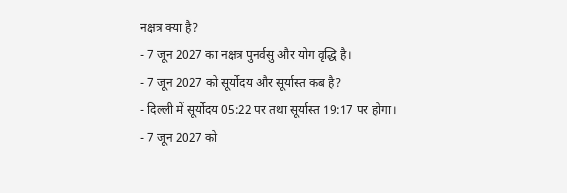नक्षत्र क्या है?
- 7 जून 2027 का नक्षत्र पुनर्वसु और योग वृद्धि है।
- 7 जून 2027 को सूर्योदय और सूर्यास्त कब है?
- दिल्ली में सूर्योदय 05:22 पर तथा सूर्यास्त 19:17 पर होगा।
- 7 जून 2027 को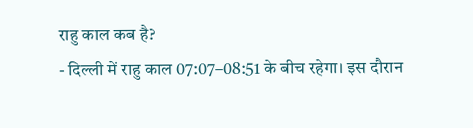राहु काल कब है?
- दिल्ली में राहु काल 07:07–08:51 के बीच रहेगा। इस दौरान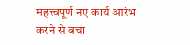महत्त्वपूर्ण नए कार्य आरंभ करने से बचा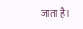जाता है।